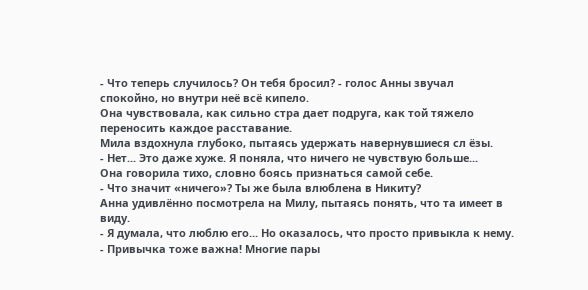- Что теперь случилось? Он тебя бросил? - голос Анны звучал спокойно, но внутри неё всё кипело.
Она чувствовала, как сильно стра дает подруга, как той тяжело переносить каждое расставание.
Мила вздохнула глубоко, пытаясь удержать навернувшиеся сл ёзы.
- Нет... Это даже хуже. Я поняла, что ничего не чувствую больше...
Она говорила тихо, словно боясь признаться самой себе.
- Что значит «ничего»? Ты же была влюблена в Никиту?
Анна удивлённо посмотрела на Милу, пытаясь понять, что та имеет в виду.
- Я думала, что люблю его... Но оказалось, что просто привыкла к нему.
- Привычка тоже важна! Многие пары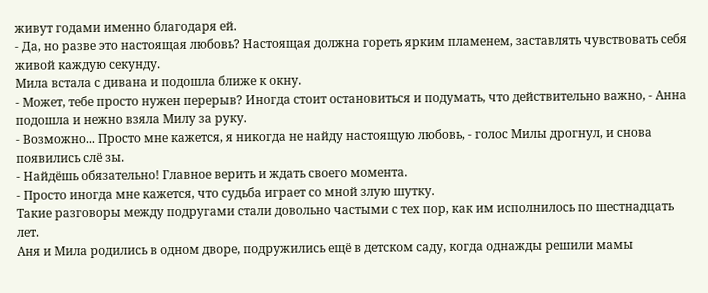живут годами именно благодаря ей.
- Да, но разве это настоящая любовь? Настоящая должна гореть ярким пламенем, заставлять чувствовать себя живой каждую секунду.
Мила встала с дивана и подошла ближе к окну.
- Может, тебе просто нужен перерыв? Иногда стоит остановиться и подумать, что действительно важно, - Анна подошла и нежно взяла Милу за руку.
- Возможно... Просто мне кажется, я никогда не найду настоящую любовь, - голос Милы дрогнул, и снова появились слё зы.
- Найдёшь обязательно! Главное верить и ждать своего момента.
- Просто иногда мне кажется, что судьба играет со мной злую шутку.
Такие разговоры между подругами стали довольно частыми с тех пор, как им исполнилось по шестнадцать лет.
Аня и Мила родились в одном дворе, подружились ещё в детском саду, когда однажды решили мамы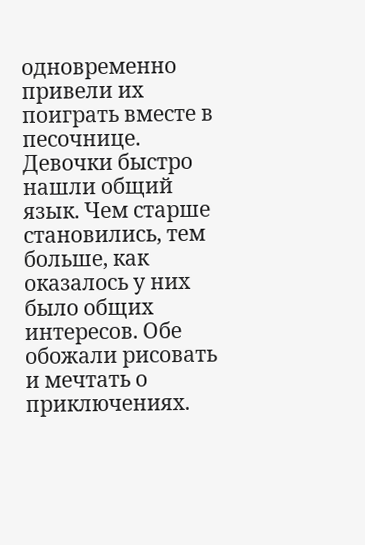одновременно привели их поиграть вместе в песочнице.
Девочки быстро нашли общий язык. Чем старше становились, тем больше, как оказалось у них было общих интересов. Обе обожали рисовать и мечтать о приключениях.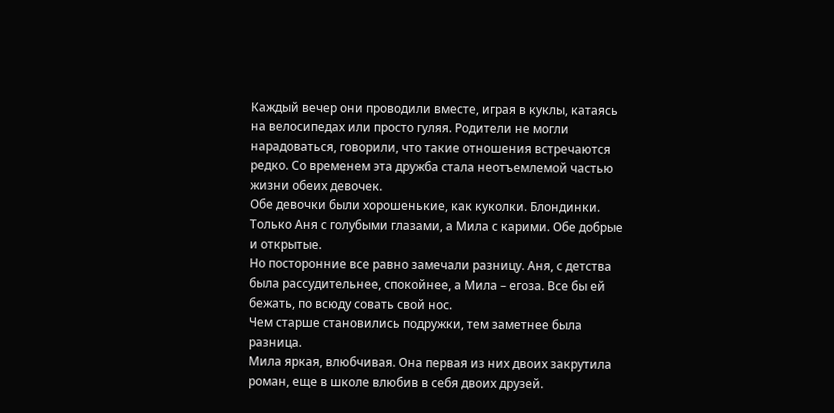Каждый вечер они проводили вместе, играя в куклы, катаясь на велосипедах или просто гуляя. Родители не могли нарадоваться, говорили, что такие отношения встречаются редко. Со временем эта дружба стала неотъемлемой частью жизни обеих девочек.
Обе девочки были хорошенькие, как куколки. Блондинки. Только Аня с голубыми глазами, а Мила с карими. Обе добрые и открытые.
Но посторонние все равно замечали разницу. Аня, с детства была рассудительнее, спокойнее, а Мила – егоза. Все бы ей бежать, по всюду совать свой нос.
Чем старше становились подружки, тем заметнее была разница.
Мила яркая, влюбчивая. Она первая из них двоих закрутила роман, еще в школе влюбив в себя двоих друзей.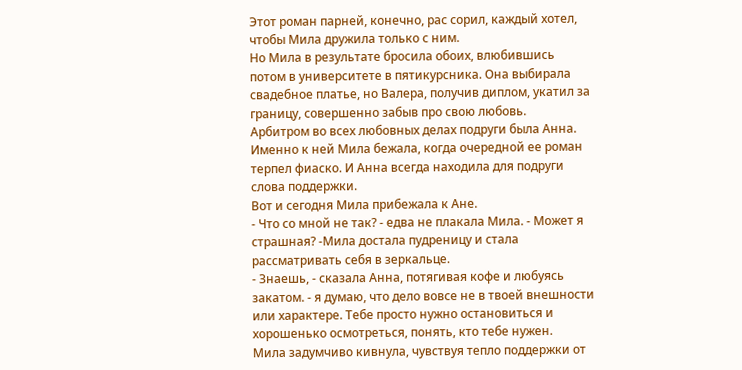Этот роман парней, конечно, рас сорил, каждый хотел, чтобы Мила дружила только с ним.
Но Мила в результате бросила обоих, влюбившись потом в университете в пятикурсника. Она выбирала свадебное платье, но Валера, получив диплом, укатил за границу, совершенно забыв про свою любовь.
Арбитром во всех любовных делах подруги была Анна.
Именно к ней Мила бежала, когда очередной ее роман терпел фиаско. И Анна всегда находила для подруги слова поддержки.
Вот и сегодня Мила прибежала к Ане.
- Что со мной не так? - едва не плакала Мила. - Может я страшная? -Мила достала пудреницу и стала рассматривать себя в зеркальце.
- Знаешь, - сказала Анна, потягивая кофе и любуясь закатом. - я думаю, что дело вовсе не в твоей внешности или характере. Тебе просто нужно остановиться и хорошенько осмотреться, понять, кто тебе нужен.
Мила задумчиво кивнула, чувствуя тепло поддержки от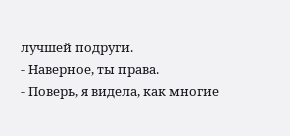лучшей подруги.
- Наверное, ты права.
- Поверь, я видела, как многие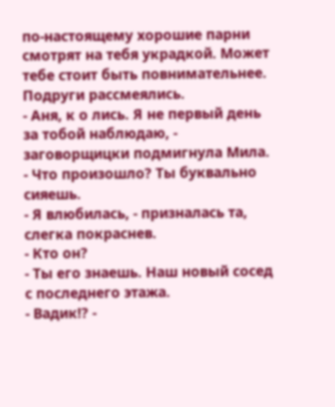по-настоящему хорошие парни смотрят на тебя украдкой. Может тебе стоит быть повнимательнее.
Подруги рассмеялись.
- Аня, к о лись. Я не первый день за тобой наблюдаю, - заговорщицки подмигнула Мила. - Что произошло? Ты буквально сияешь.
- Я влюбилась, - призналась та, слегка покраснев.
- Кто он?
- Ты его знаешь. Наш новый сосед с последнего этажа.
- Вадик!? -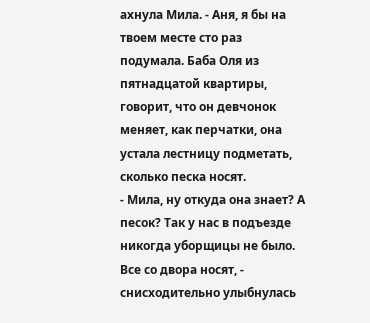ахнула Мила. - Аня, я бы на твоем месте сто раз подумала. Баба Оля из пятнадцатой квартиры, говорит, что он девчонок меняет, как перчатки, она устала лестницу подметать, сколько песка носят.
- Мила, ну откуда она знает? А песок? Так у нас в подъезде никогда уборщицы не было. Все со двора носят, - снисходительно улыбнулась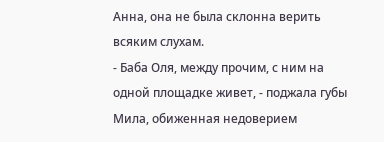Анна, она не была склонна верить всяким слухам.
- Баба Оля, между прочим, с ним на одной площадке живет, - поджала губы Мила, обиженная недоверием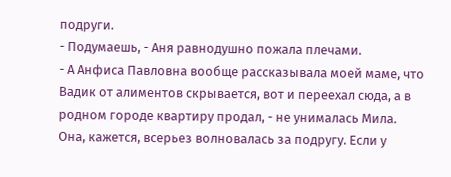подруги.
- Подумаешь, - Аня равнодушно пожала плечами.
- А Анфиса Павловна вообще рассказывала моей маме, что Вадик от алиментов скрывается, вот и переехал сюда, а в родном городе квартиру продал, - не унималась Мила.
Она, кажется, всерьез волновалась за подругу. Если у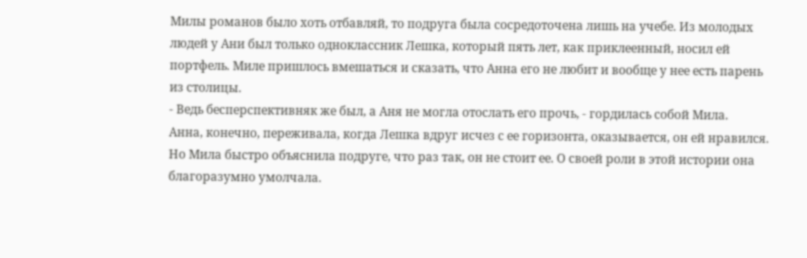Милы романов было хоть отбавляй, то подруга была сосредоточена лишь на учебе. Из молодых людей у Ани был только одноклассник Лешка, который пять лет, как приклеенный, носил ей портфель. Миле пришлось вмешаться и сказать, что Анна его не любит и вообще у нее есть парень из столицы.
- Ведь бесперспективняк же был, а Аня не могла отослать его прочь, - гордилась собой Мила.
Анна, конечно, переживала, когда Лешка вдруг исчез с ее горизонта, оказывается, он ей нравился. Но Мила быстро объяснила подруге, что раз так, он не стоит ее. О своей роли в этой истории она благоразумно умолчала.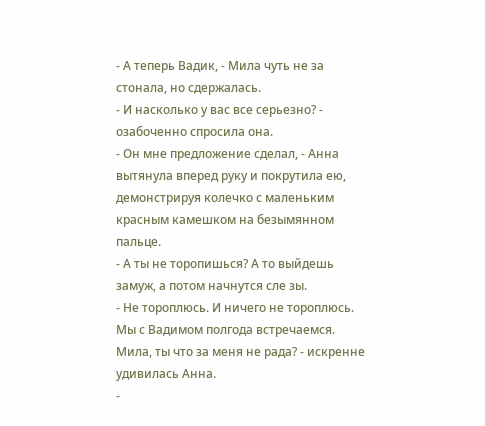- А теперь Вадик, - Мила чуть не за стонала, но сдержалась.
- И насколько у вас все серьезно? - озабоченно спросила она.
- Он мне предложение сделал, - Анна вытянула вперед руку и покрутила ею, демонстрируя колечко с маленьким красным камешком на безымянном пальце.
- А ты не торопишься? А то выйдешь замуж, а потом начнутся сле зы.
- Не тороплюсь. И ничего не тороплюсь. Мы с Вадимом полгода встречаемся. Мила, ты что за меня не рада? - искренне удивилась Анна.
-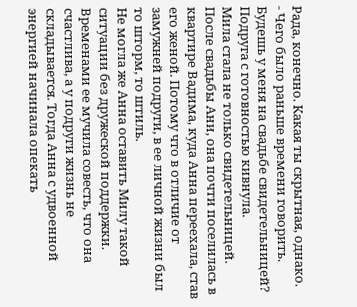Рада, конечно. Какая ты скрытная, однако.
- Чего было раньше времени говорить. Будешь у меня на свадьбе свидетельницей?
Подруга с готовностью кивнула.
Мила стала не только свидетельницей.
После свадьбы Ани, она почти поселилась в квартире Вадима, куда Анна переехала, став его женой. Потому что в отличие от замужней подруги, в ее личной жизни был то шторм, то штиль.
Не могла же Анна оставить Милу такой ситуации без дружеской поддержки. Временами ее мучила совесть, что она счастлива, а у подруги жизнь не складывается. Тогда Анна с удвоенной энергией начинала опекать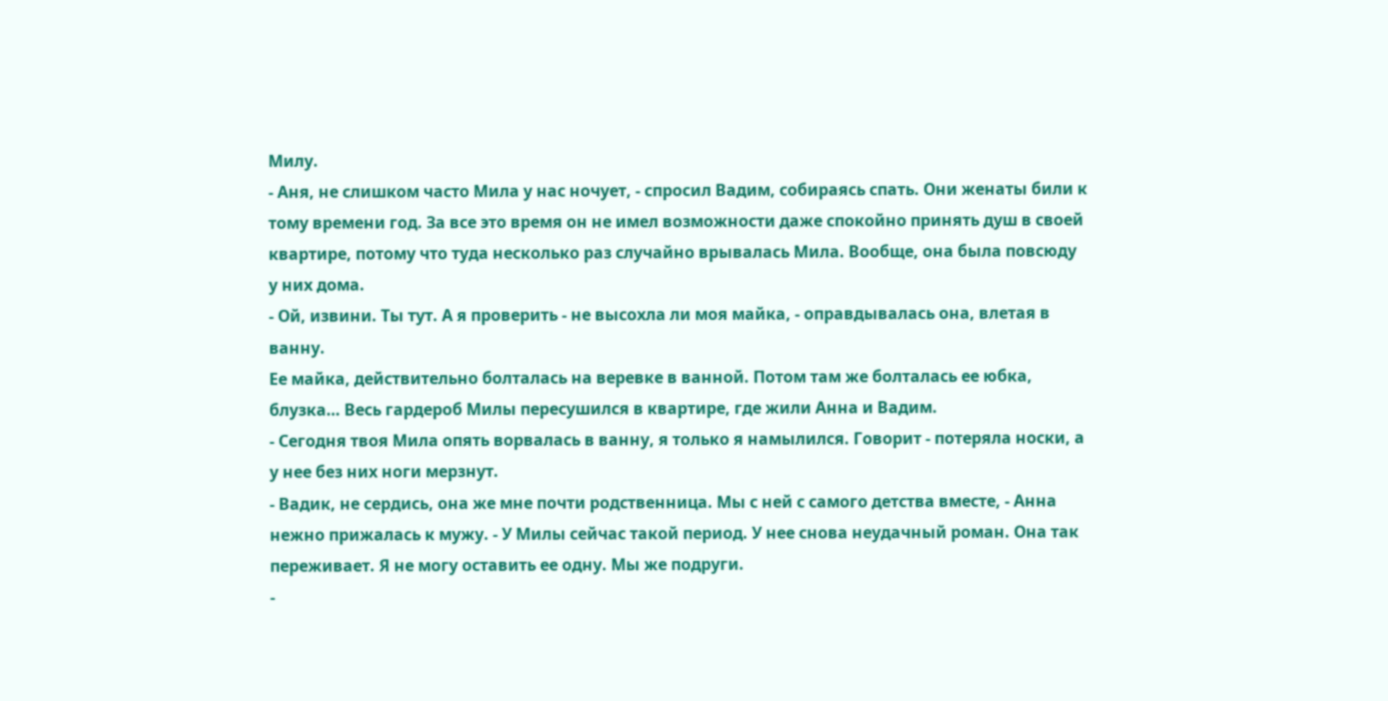Милу.
- Аня, не слишком часто Мила у нас ночует, - спросил Вадим, собираясь спать. Они женаты били к тому времени год. За все это время он не имел возможности даже спокойно принять душ в своей квартире, потому что туда несколько раз случайно врывалась Мила. Вообще, она была повсюду у них дома.
- Ой, извини. Ты тут. А я проверить - не высохла ли моя майка, - оправдывалась она, влетая в ванну.
Ее майка, действительно болталась на веревке в ванной. Потом там же болталась ее юбка, блузка… Весь гардероб Милы пересушился в квартире, где жили Анна и Вадим.
- Сегодня твоя Мила опять ворвалась в ванну, я только я намылился. Говорит - потеряла носки, а у нее без них ноги мерзнут.
- Вадик, не сердись, она же мне почти родственница. Мы с ней с самого детства вместе, - Анна нежно прижалась к мужу. - У Милы сейчас такой период. У нее снова неудачный роман. Она так переживает. Я не могу оставить ее одну. Мы же подруги.
-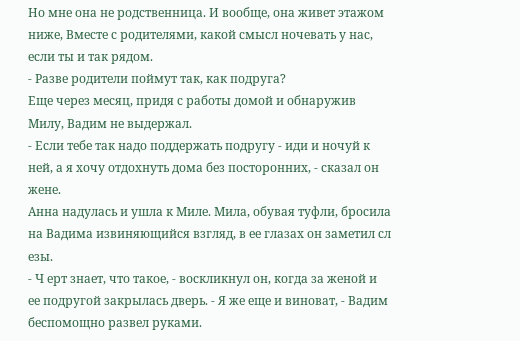Но мне она не родственница. И вообще, она живет этажом ниже, Вместе с родителями, какой смысл ночевать у нас, если ты и так рядом.
- Разве родители поймут так, как подруга?
Еще через месяц, придя с работы домой и обнаружив Милу, Вадим не выдержал.
- Если тебе так надо поддержать подругу - иди и ночуй к ней, а я хочу отдохнуть дома без посторонних, - сказал он жене.
Анна надулась и ушла к Миле. Мила, обувая туфли, бросила на Вадима извиняющийся взгляд, в ее глазах он заметил сл езы.
- Ч ерт знает, что такое, - воскликнул он, когда за женой и ее подругой закрылась дверь. - Я же еще и виноват, - Вадим беспомощно развел руками.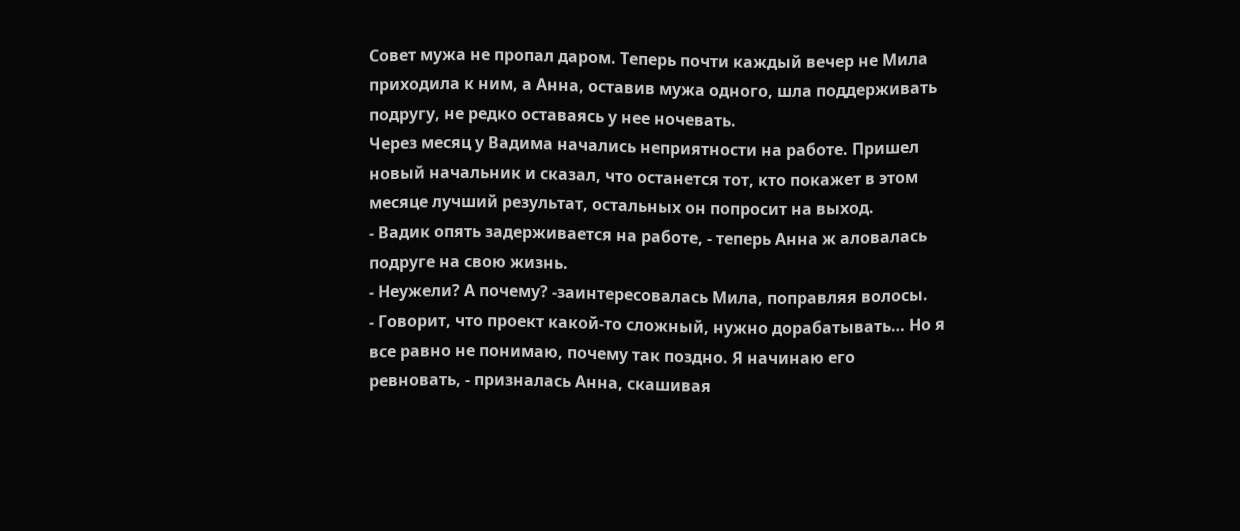Совет мужа не пропал даром. Теперь почти каждый вечер не Мила приходила к ним, а Анна, оставив мужа одного, шла поддерживать подругу, не редко оставаясь у нее ночевать.
Через месяц у Вадима начались неприятности на работе. Пришел новый начальник и сказал, что останется тот, кто покажет в этом месяце лучший результат, остальных он попросит на выход.
- Вадик опять задерживается на работе, - теперь Анна ж аловалась подруге на свою жизнь.
- Неужели? А почему? -заинтересовалась Мила, поправляя волосы.
- Говорит, что проект какой-то сложный, нужно дорабатывать… Но я все равно не понимаю, почему так поздно. Я начинаю его ревновать, - призналась Анна, скашивая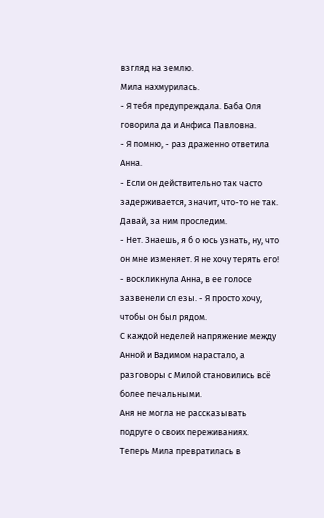взгляд на землю.
Мила нахмурилась.
- Я тебя предупреждала. Баба Оля говорила да и Анфиса Павловна.
- Я помню, - раз драженно ответила Анна.
- Если он действительно так часто задерживается, значит, что-то не так. Давай, за ним проследим.
- Нет. Знаешь, я б о юсь узнать, ну, что он мне изменяет. Я не хочу терять его! - воскликнула Анна, в ее голосе зазвенели сл езы. - Я просто хочу, чтобы он был рядом.
С каждой неделей напряжение между Анной и Вадимом нарастало, а разговоры с Милой становились всё более печальными.
Аня не могла не рассказывать подруге о своих переживаниях. Теперь Мила превратилась в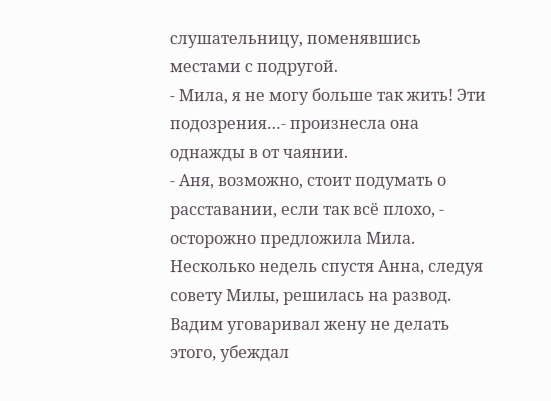слушательницу, поменявшись местами с подругой.
- Мила, я не могу больше так жить! Эти подозрения…- произнесла она однажды в от чаянии.
- Аня, возможно, стоит подумать о расставании, если так всё плохо, - осторожно предложила Мила.
Несколько недель спустя Анна, следуя совету Милы, решилась на развод.
Вадим уговаривал жену не делать этого, убеждал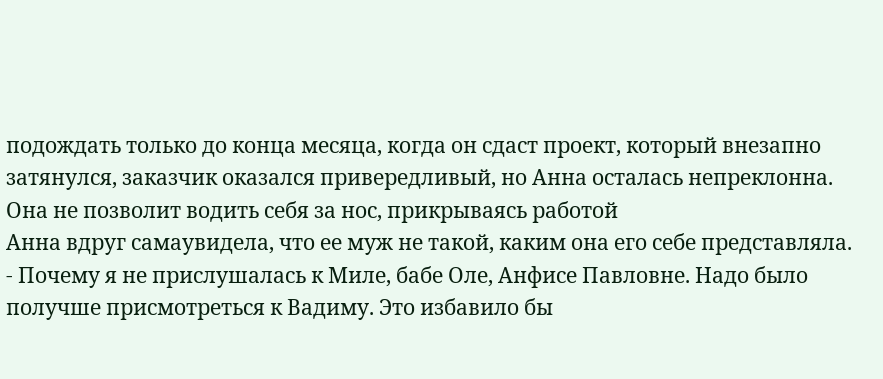подождать только до конца месяца, когда он сдаст проект, который внезапно затянулся, заказчик оказался привередливый, но Анна осталась непреклонна. Она не позволит водить себя за нос, прикрываясь работой
Анна вдруг самаувидела, что ее муж не такой, каким она его себе представляла.
- Почему я не прислушалась к Миле, бабе Оле, Анфисе Павловне. Надо было получше присмотреться к Вадиму. Это избавило бы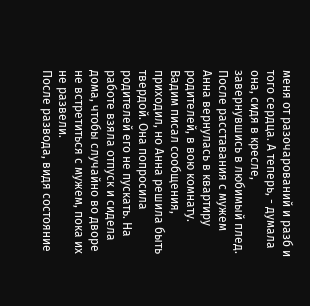меня от разочарований и разб и того сердца. А теперь, - думала она, сидя в кресле, завернувшись в любимый плед.
После расставания с мужем Анна вернулась в квартиру родителей, в вою комнату.
Вадим писал сообщения, приходил, но Анна решила быть твердой. Она попросила родителей его не пускать. На работе взяла отпуск и сидела дома, чтобы случайно во дворе не встретиться с мужем, пока их не развели.
После развода, видя состояние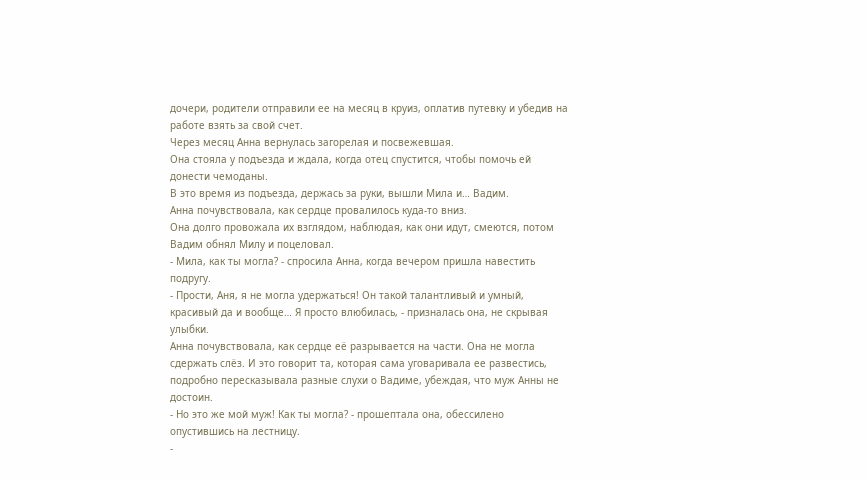дочери, родители отправили ее на месяц в круиз, оплатив путевку и убедив на работе взять за свой счет.
Через месяц Анна вернулась загорелая и посвежевшая.
Она стояла у подъезда и ждала, когда отец спустится, чтобы помочь ей донести чемоданы.
В это время из подъезда, держась за руки, вышли Мила и… Вадим.
Анна почувствовала, как сердце провалилось куда-то вниз.
Она долго провожала их взглядом, наблюдая, как они идут, смеются, потом Вадим обнял Милу и поцеловал.
- Мила, как ты могла? - спросила Анна, когда вечером пришла навестить подругу.
- Прости, Аня, я не могла удержаться! Он такой талантливый и умный, красивый да и вообще… Я просто влюбилась, - призналась она, не скрывая улыбки.
Анна почувствовала, как сердце её разрывается на части. Она не могла сдержать слёз. И это говорит та, которая сама уговаривала ее развестись, подробно пересказывала разные слухи о Вадиме, убеждая, что муж Анны не достоин.
- Но это же мой муж! Как ты могла? - прошептала она, обессилено опустившись на лестницу.
-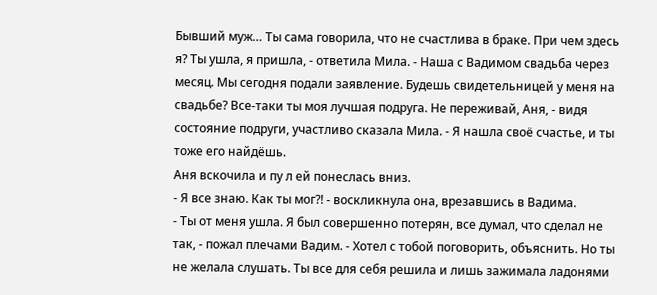Бывший муж… Ты сама говорила, что не счастлива в браке. При чем здесь я? Ты ушла, я пришла, - ответила Мила. - Наша с Вадимом свадьба через месяц. Мы сегодня подали заявление. Будешь свидетельницей у меня на свадьбе? Все-таки ты моя лучшая подруга. Не переживай, Аня, - видя состояние подруги, участливо сказала Мила. - Я нашла своё счастье, и ты тоже его найдёшь.
Аня вскочила и пу л ей понеслась вниз.
- Я все знаю. Как ты мог?! - воскликнула она, врезавшись в Вадима.
- Ты от меня ушла. Я был совершенно потерян, все думал, что сделал не так, - пожал плечами Вадим. - Хотел с тобой поговорить, объяснить. Но ты не желала слушать. Ты все для себя решила и лишь зажимала ладонями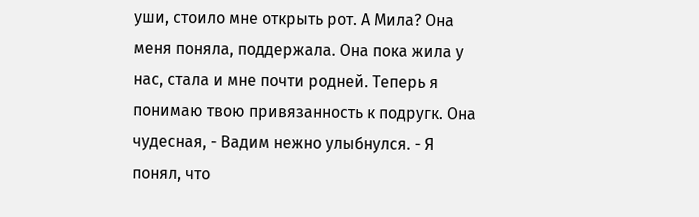уши, стоило мне открыть рот. А Мила? Она меня поняла, поддержала. Она пока жила у нас, стала и мне почти родней. Теперь я понимаю твою привязанность к подругк. Она чудесная, - Вадим нежно улыбнулся. - Я понял, что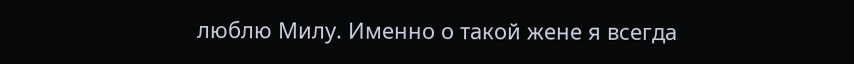люблю Милу. Именно о такой жене я всегда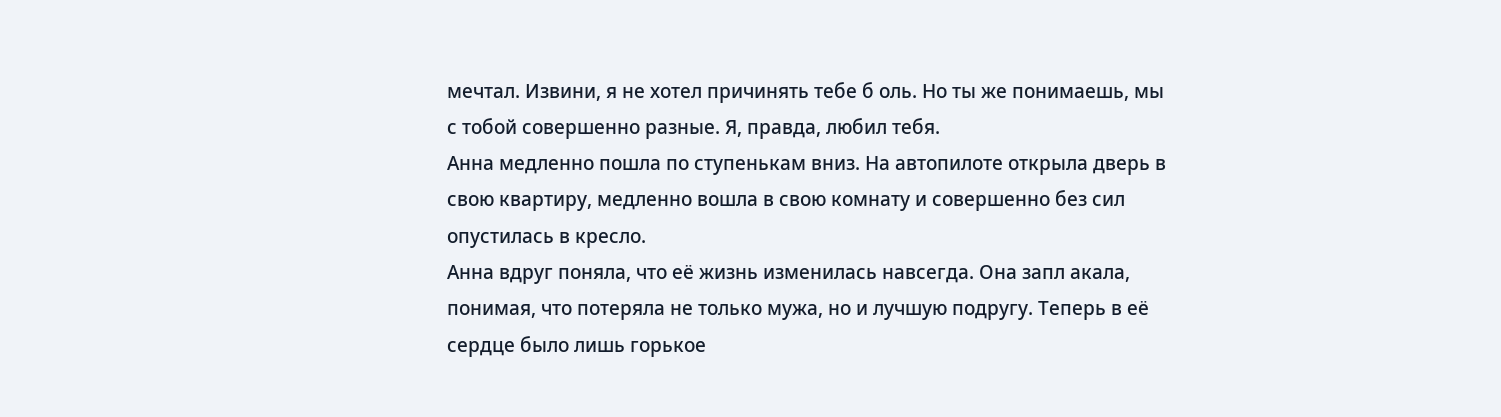мечтал. Извини, я не хотел причинять тебе б оль. Но ты же понимаешь, мы с тобой совершенно разные. Я, правда, любил тебя.
Анна медленно пошла по ступенькам вниз. На автопилоте открыла дверь в свою квартиру, медленно вошла в свою комнату и совершенно без сил опустилась в кресло.
Анна вдруг поняла, что её жизнь изменилась навсегда. Она запл акала, понимая, что потеряла не только мужа, но и лучшую подругу. Теперь в её сердце было лишь горькое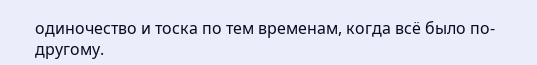одиночество и тоска по тем временам, когда всё было по-другому.